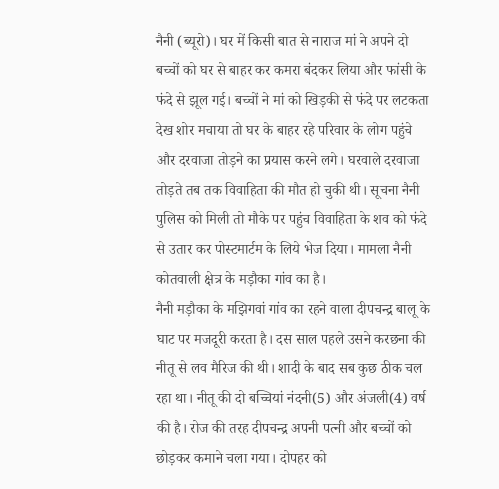नैनी (ब्यूरो)। घर में किसी बात से नाराज मां ने अपने दो बच्चों को घर से बाहर कर कमरा बंदकर लिया और फांसी के फंदे से झूल गई। बच्चों ने मां को खिड़की से फंदे पर लटकता देख शोर मचाया तो घर के बाहर रहे परिवार के लोग पहुंचे और दरवाजा तोड़ने का प्रयास करने लगे। घरवाले दरवाजा तोड़ते तब तक विवाहिता की मौत हो चुकी थी। सूचना नैनी पुलिस को मिली तो मौके पर पहुंच विवाहिता के शव को फंदे से उतार कर पोस्टमार्टम के लिये भेज दिया। मामला नैनी कोतवाली क्षेत्र के मड़ौका गांव का है।
नैनी मड़ौका के मझिगवां गांव का रहने वाला दीपचन्द्र बालू के घाट पर मजदूरी करता है। दस साल पहले उसने करछना की नीतू से लव मैरिज की थी। शादी के बाद सब कुछ ठीक चल रहा था। नीतू की दो बच्चियां नंदनी(5) और अंजली(4) वर्ष की है। रोज की तरह दीपचन्द्र अपनी पत्नी और बच्चों को छोड़कर कमाने चला गया। दोपहर को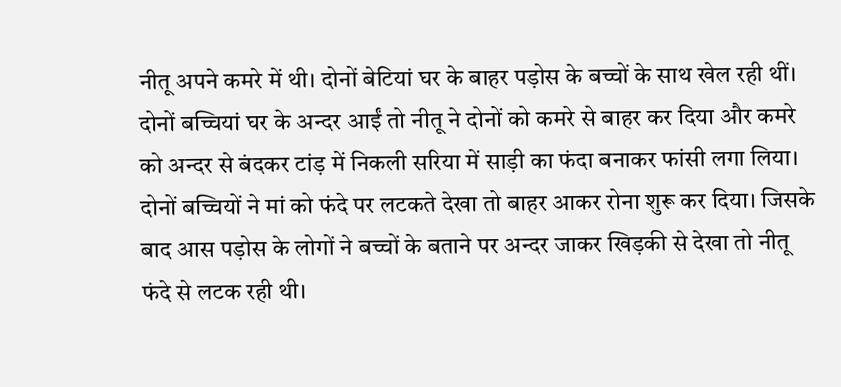नीतू अपने कमरे में थी। दोनों बेटियां घर के बाहर पड़ोस के बच्चों के साथ खेल रही थीं।
दोनों बच्चियां घर के अन्दर आईं तो नीतू ने दोनों को कमरे से बाहर कर दिया और कमरे को अन्दर से बंदकर टांड़ में निकली सरिया में साड़ी का फंदा बनाकर फांसी लगा लिया। दोनों बच्चियों ने मां को फंदे पर लटकते देखा तो बाहर आकर रोना शुरू कर दिया। जिसके बाद आस पड़ोस के लोगों ने बच्चों के बताने पर अन्दर जाकर खिड़की से देखा तो नीतू फंदे से लटक रही थी।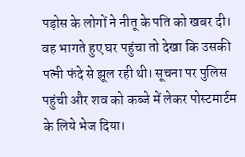पड़ोस के लोगों ने नीतू के पति को खबर दी। वह भागते हुए घर पहुंचा तो देखा कि उसकी पत्नी फंदे से झूल रही थी। सूचना पर पुलिस पहुंची और शव को कब्जे में लेकर पोस्टमार्टम के लिये भेज दिया।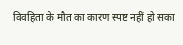विवहिता के मौत का कारण स्पष्ट नहीं हो सका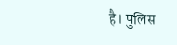है। पुलिस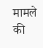मामले की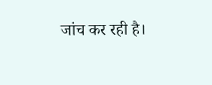जांच कर रही है।